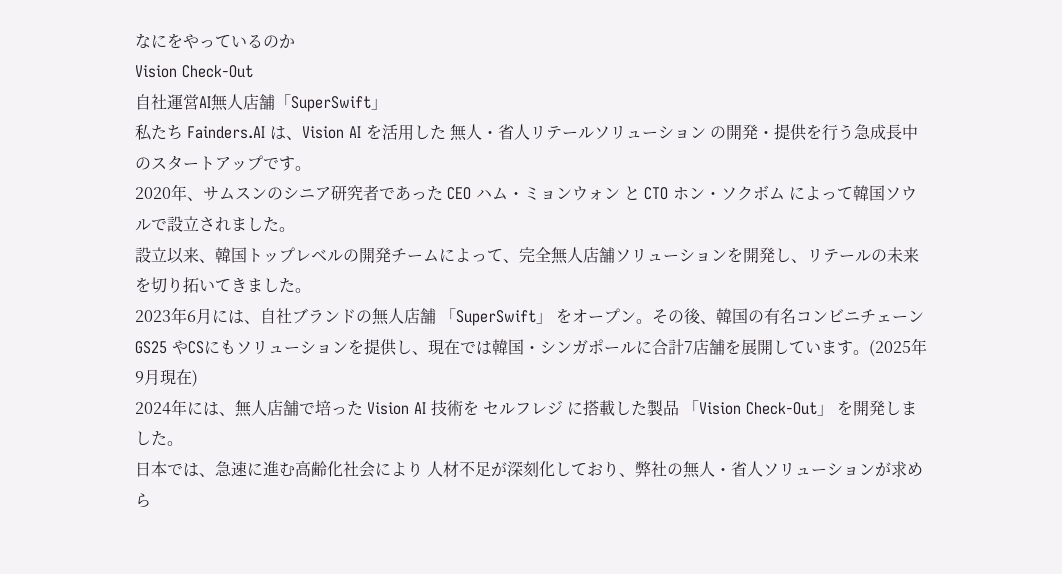なにをやっているのか
Vision Check-Out
自社運営AI無人店舗「SuperSwift」
私たち Fainders.AI は、Vision AI を活用した 無人・省人リテールソリューション の開発・提供を行う急成長中のスタートアップです。
2020年、サムスンのシニア研究者であった CEO ハム・ミョンウォン と CTO ホン・ソクボム によって韓国ソウルで設立されました。
設立以来、韓国トップレベルの開発チームによって、完全無人店舗ソリューションを開発し、リテールの未来を切り拓いてきました。
2023年6月には、自社ブランドの無人店舗 「SuperSwift」 をオープン。その後、韓国の有名コンビニチェーン GS25 やCSにもソリューションを提供し、現在では韓国・シンガポールに合計7店舗を展開しています。(2025年9月現在)
2024年には、無人店舗で培った Vision AI 技術を セルフレジ に搭載した製品 「Vision Check-Out」 を開発しました。
日本では、急速に進む高齢化社会により 人材不足が深刻化しており、弊社の無人・省人ソリューションが求めら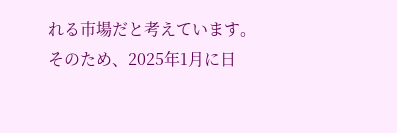れる市場だと考えています。
そのため、2025年1月に日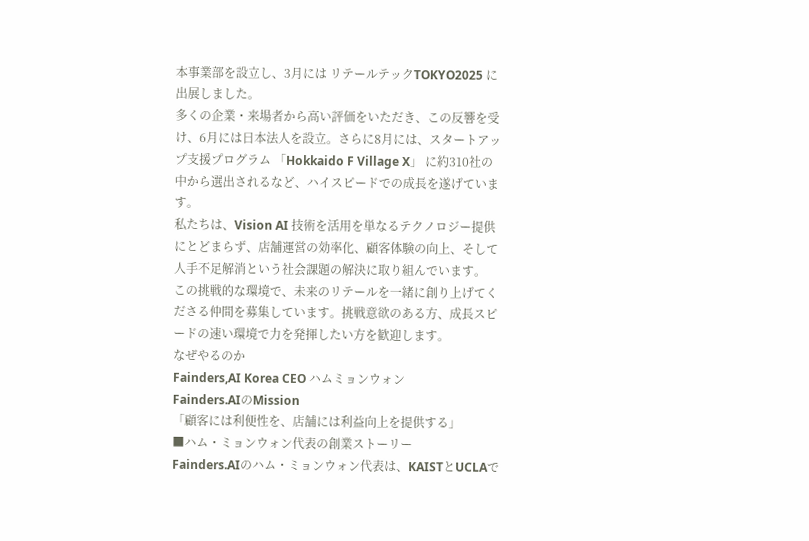本事業部を設立し、3月には リテールテックTOKYO2025 に出展しました。
多くの企業・来場者から高い評価をいただき、この反響を受け、6月には日本法人を設立。さらに8月には、スタートアップ支援プログラム 「Hokkaido F Village X」 に約310社の中から選出されるなど、ハイスピードでの成長を遂げています。
私たちは、Vision AI 技術を活用を単なるテクノロジー提供にとどまらず、店舗運営の効率化、顧客体験の向上、そして人手不足解消という社会課題の解決に取り組んでいます。
この挑戦的な環境で、未来のリテールを一緒に創り上げてくださる仲間を募集しています。挑戦意欲のある方、成長スピードの速い環境で力を発揮したい方を歓迎します。
なぜやるのか
Fainders,AI Korea CEO ハムミョンウォン
Fainders.AIのMission
「顧客には利便性を、店舗には利益向上を提供する」
■ハム・ミョンウォン代表の創業ストーリー
Fainders.AIのハム・ミョンウォン代表は、KAISTとUCLAで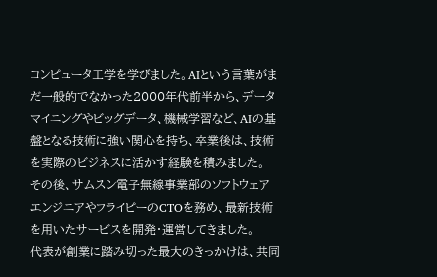コンピュータ工学を学びました。AIという言葉がまだ一般的でなかった2000年代前半から、データマイニングやビッグデータ、機械学習など、AIの基盤となる技術に強い関心を持ち、卒業後は、技術を実際のビジネスに活かす経験を積みました。
その後、サムスン電子無線事業部のソフトウェアエンジニアやフライピーのCTOを務め、最新技術を用いたサービスを開発・運営してきました。
代表が創業に踏み切った最大のきっかけは、共同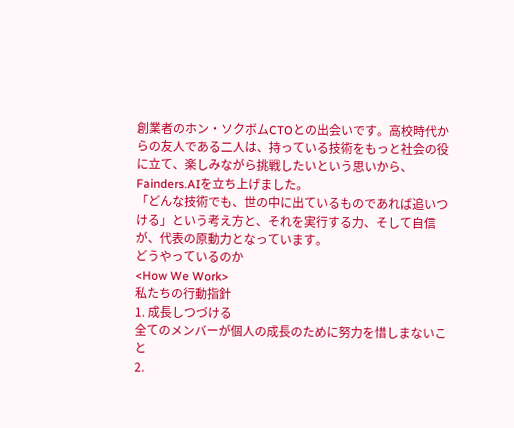創業者のホン・ソクボムCTOとの出会いです。高校時代からの友人である二人は、持っている技術をもっと社会の役に立て、楽しみながら挑戦したいという思いから、Fainders.AIを立ち上げました。
「どんな技術でも、世の中に出ているものであれば追いつける」という考え方と、それを実行する力、そして自信が、代表の原動力となっています。
どうやっているのか
<How We Work>
私たちの行動指針
1. 成長しつづける
全てのメンバーが個人の成長のために努力を惜しまないこと
2.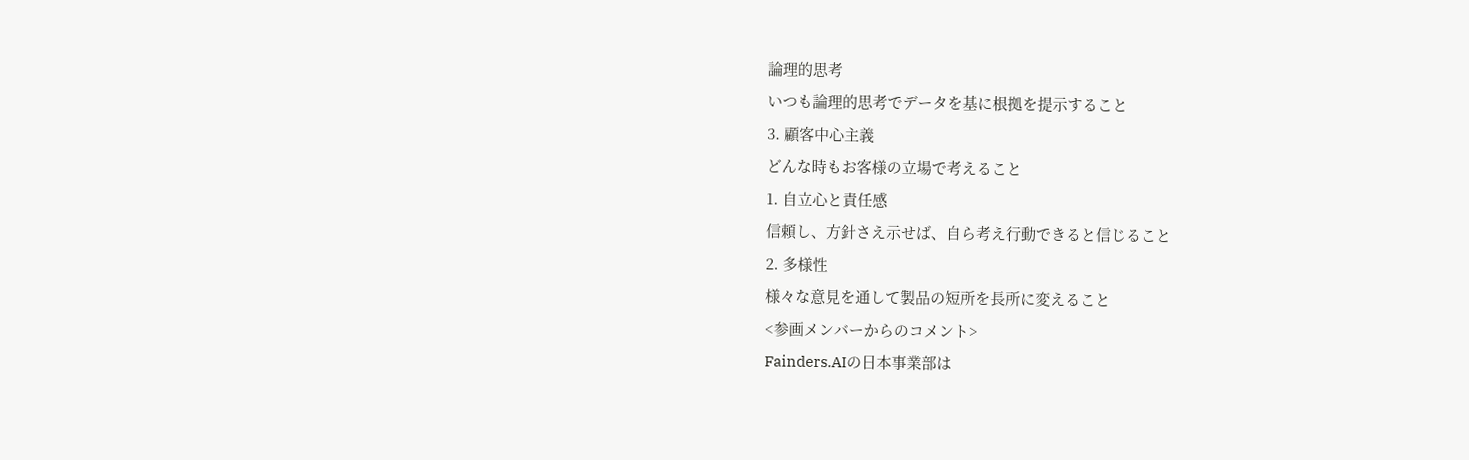論理的思考
いつも論理的思考でデータを基に根拠を提示すること
3. 顧客中心主義
どんな時もお客様の立場で考えること
1. 自立心と責任感
信頼し、方針さえ示せば、自ら考え行動できると信じること
2. 多様性
様々な意見を通して製品の短所を長所に変えること
<参画メンバーからのコメント>
Fainders.AIの日本事業部は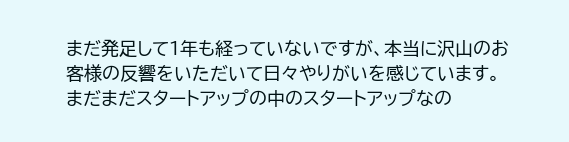まだ発足して1年も経っていないですが、本当に沢山のお客様の反響をいただいて日々やりがいを感じています。
まだまだスタートアップの中のスタートアップなの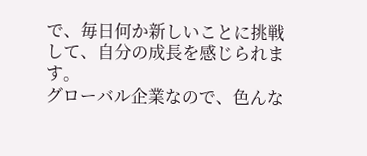で、毎日何か新しいことに挑戦して、自分の成長を感じられます。
グローバル企業なので、色んな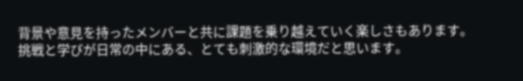背景や意見を持ったメンバーと共に課題を乗り越えていく楽しさもあります。
挑戦と学びが日常の中にある、とても刺激的な環境だと思います。